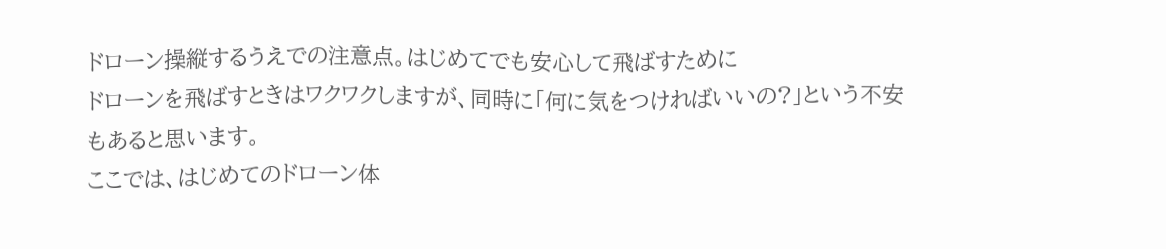ドローン操縦するうえでの注意点。はじめてでも安心して飛ばすために
ドローンを飛ばすときはワクワクしますが、同時に「何に気をつければいいの?」という不安もあると思います。
ここでは、はじめてのドローン体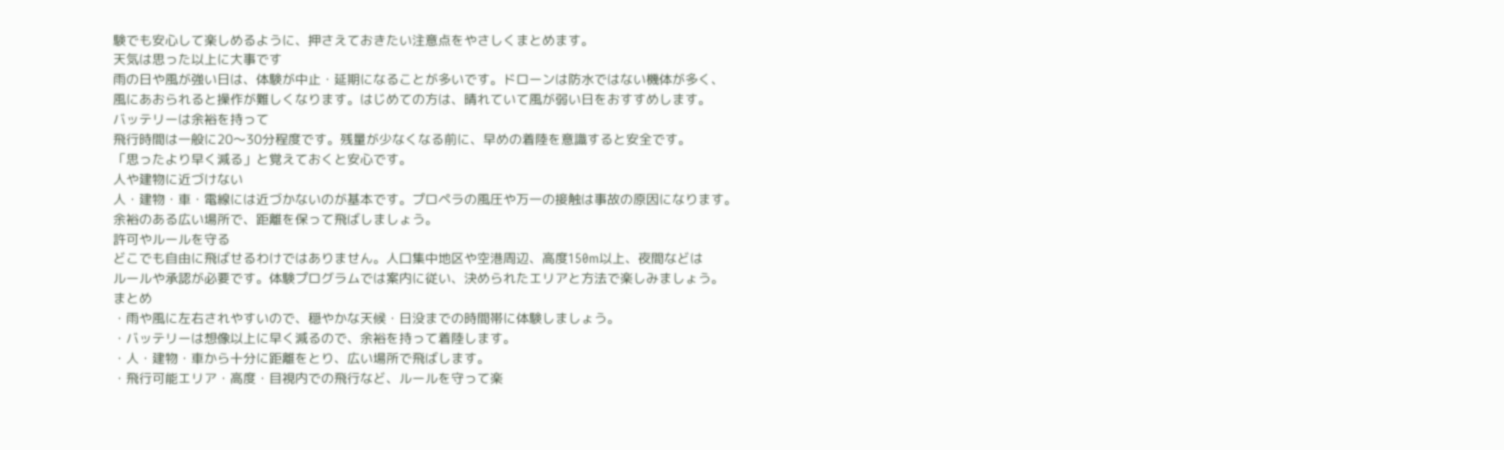験でも安心して楽しめるように、押さえておきたい注意点をやさしくまとめます。
天気は思った以上に大事です
雨の日や風が強い日は、体験が中止・延期になることが多いです。ドローンは防水ではない機体が多く、
風にあおられると操作が難しくなります。はじめての方は、晴れていて風が弱い日をおすすめします。
バッテリーは余裕を持って
飛行時間は一般に20〜30分程度です。残量が少なくなる前に、早めの着陸を意識すると安全です。
「思ったより早く減る」と覚えておくと安心です。
人や建物に近づけない
人・建物・車・電線には近づかないのが基本です。プロペラの風圧や万一の接触は事故の原因になります。
余裕のある広い場所で、距離を保って飛ばしましょう。
許可やルールを守る
どこでも自由に飛ばせるわけではありません。人口集中地区や空港周辺、高度150m以上、夜間などは
ルールや承認が必要です。体験プログラムでは案内に従い、決められたエリアと方法で楽しみましょう。
まとめ
・雨や風に左右されやすいので、穏やかな天候・日没までの時間帯に体験しましょう。
・バッテリーは想像以上に早く減るので、余裕を持って着陸します。
・人・建物・車から十分に距離をとり、広い場所で飛ばします。
・飛行可能エリア・高度・目視内での飛行など、ルールを守って楽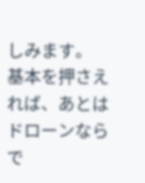しみます。
基本を押さえれば、あとはドローンならで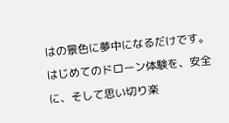はの景色に夢中になるだけです。
はじめてのドローン体験を、安全に、そして思い切り楽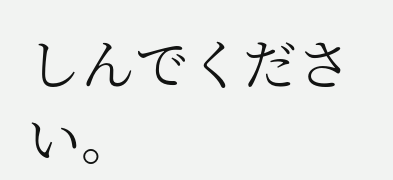しんでください。